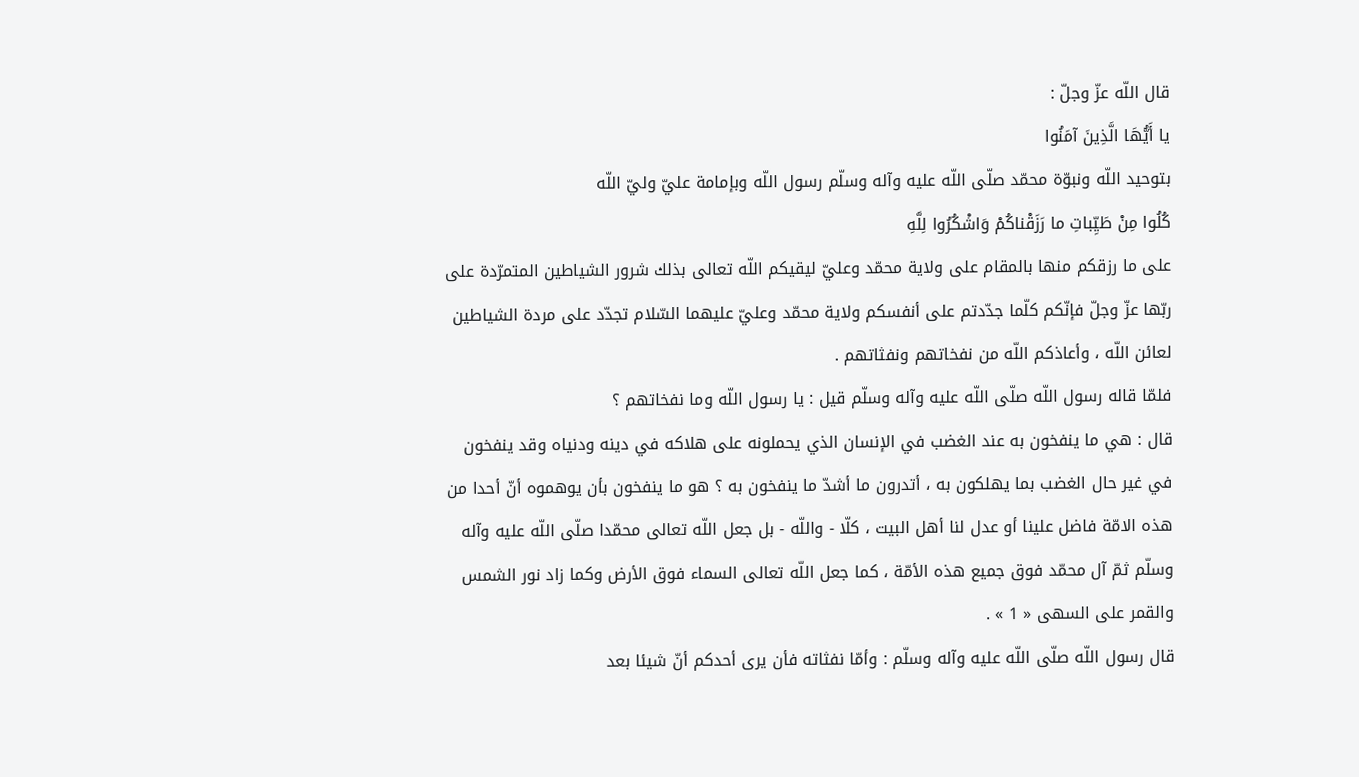قال اللّه عزّ وجلّ :
يا أَيُّهَا الَّذِينَ آمَنُوا
بتوحيد اللّه ونبوّة محمّد صلّى اللّه عليه وآله وسلّم رسول اللّه وبإمامة عليّ وليّ اللّه
كُلُوا مِنْ طَيِّباتِ ما رَزَقْناكُمْ وَاشْكُرُوا لِلَّهِ
على ما رزقكم منها بالمقام على ولاية محمّد وعليّ ليقيكم اللّه تعالى بذلك شرور الشياطين المتمرّدة على ربّها عزّ وجلّ فإنّكم كلّما جدّدتم على أنفسكم ولاية محمّد وعليّ عليهما السّلام تجدّد على مردة الشياطين لعائن اللّه ، وأعاذكم اللّه من نفخاتهم ونفثاتهم .
فلمّا قاله رسول اللّه صلّى اللّه عليه وآله وسلّم قيل : يا رسول اللّه وما نفخاتهم ؟
قال : هي ما ينفخون به عند الغضب في الإنسان الذي يحملونه على هلاكه في دينه ودنياه وقد ينفخون في غير حال الغضب بما يهلكون به ، أتدرون ما أشدّ ما ينفخون به ؟ هو ما ينفخون بأن يوهموه أنّ أحدا من هذه الامّة فاضل علينا أو عدل لنا أهل البيت ، كلّا - واللّه - بل جعل اللّه تعالى محمّدا صلّى اللّه عليه وآله وسلّم ثمّ آل محمّد فوق جميع هذه الأمّة ، كما جعل اللّه تعالى السماء فوق الأرض وكما زاد نور الشمس والقمر على السهى « 1 » .
قال رسول اللّه صلّى اللّه عليه وآله وسلّم : وأمّا نفثاته فأن يرى أحدكم أنّ شيئا بعد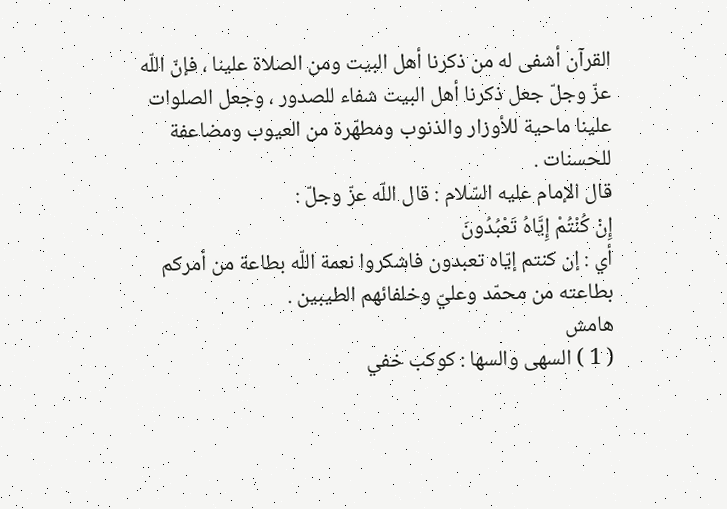القرآن أشفى له من ذكرنا أهل البيت ومن الصلاة علينا ، فإنّ اللّه عزّ وجلّ جعل ذكرنا أهل البيت شفاء للصدور ، وجعل الصلوات علينا ماحية للأوزار والذنوب ومطهّرة من العيوب ومضاعفة للحسنات .
قال الإمام عليه السّلام : قال اللّه عزّ وجلّ :
إِنْ كُنْتُمْ إِيَّاهُ تَعْبُدُونَ
أي : إن كنتم إيّاه تعبدون فاشكروا نعمة اللّه بطاعة من أمركم بطاعته من محمّد وعليّ وخلفائهم الطيبين .
هامش
( 1 ) السهى والسها : كوكب خفي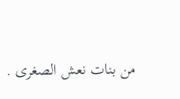من بنات نعش الصغرى .